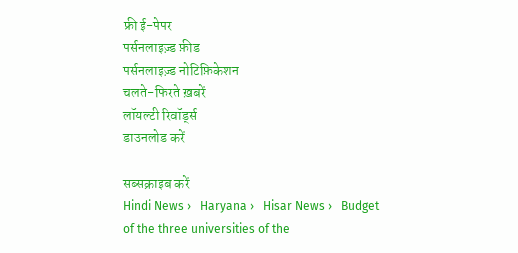फ्री ई-पेपर
पर्सनलाइज़्ड फ़ीड
पर्सनलाइज़्ड नोटिफ़िकेशन
चलते-फिरते ख़बरें
लॉयल्टी रिवॉर्ड्स
डाउनलोड करें

सब्सक्राइब करें
Hindi News ›   Haryana ›   Hisar News ›   Budget of the three universities of the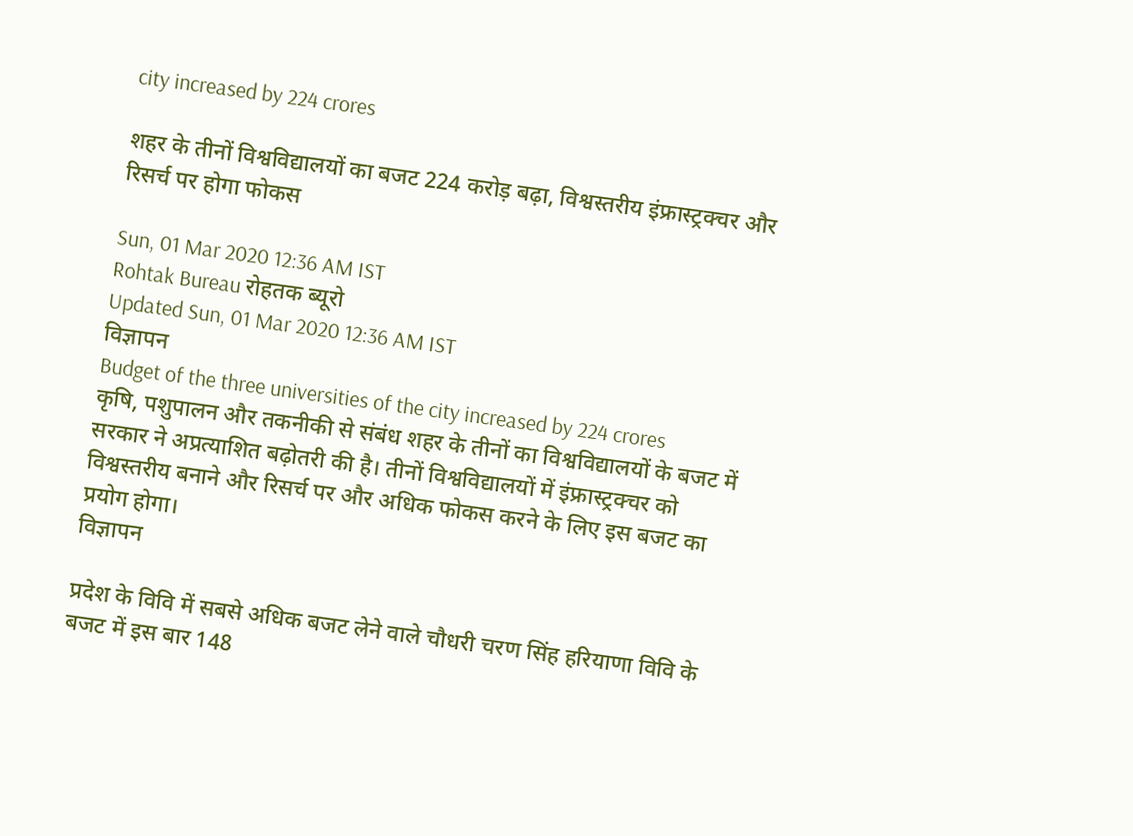city increased by 224 crores

शहर के तीनों विश्वविद्यालयों का बजट 224 करोड़ बढ़ा, विश्वस्तरीय इंफ्रास्ट्रक्चर और रिसर्च पर होगा फोकस

Sun, 01 Mar 2020 12:36 AM IST
Rohtak Bureau रोहतक ब्यूरो
Updated Sun, 01 Mar 2020 12:36 AM IST
विज्ञापन
Budget of the three universities of the city increased by 224 crores
कृषि, पशुपालन और तकनीकी से संबंध शहर के तीनों का विश्वविद्यालयों के बजट में सरकार ने अप्रत्याशित बढ़ोतरी की है। तीनों विश्वविद्यालयों में इंफ्रास्ट्रक्चर को विश्वस्तरीय बनाने और रिसर्च पर और अधिक फोकस करने के लिए इस बजट का प्रयोग होगा।
विज्ञापन

प्रदेश के विवि में सबसे अधिक बजट लेने वाले चौधरी चरण सिंह हरियाणा विवि के बजट में इस बार 148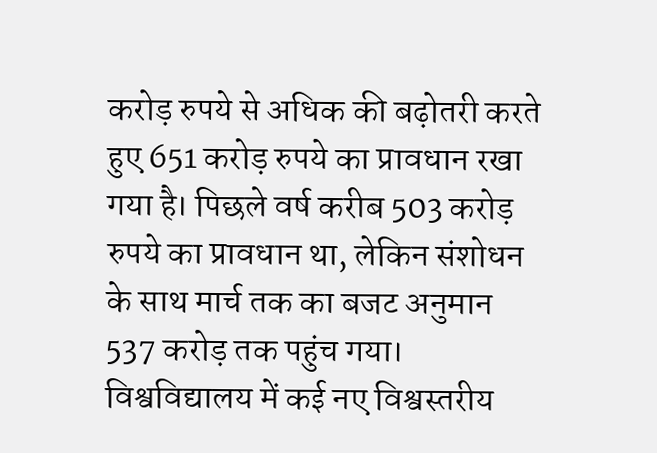करोड़ रुपये से अधिक की बढ़ोतरी करते हुए 651 करोड़ रुपये का प्रावधान रखा गया है। पिछले वर्ष करीब 503 करोड़ रुपये का प्रावधान था, लेकिन संशोधन के साथ मार्च तक का बजट अनुमान 537 करोड़ तक पहुंच गया। विश्वविद्यालय में कई नए विश्वस्तरीय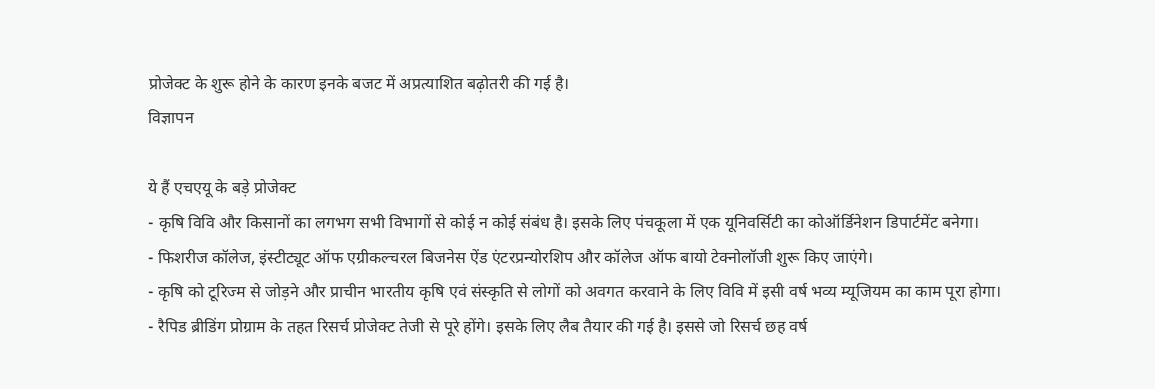प्रोजेक्ट के शुरू होने के कारण इनके बजट में अप्रत्याशित बढ़ोतरी की गई है।
विज्ञापन

ये हैं एचएयू के बड़े प्रोजेक्ट
- कृषि विवि और किसानों का लगभग सभी विभागों से कोई न कोई संबंध है। इसके लिए पंचकूला में एक यूनिवर्सिटी का कोऑर्डिनेशन डिपार्टमेंट बनेगा।
- फिशरीज कॉलेज, इंस्टीट्यूट ऑफ एग्रीकल्चरल बिजनेस ऐंड एंटरप्रन्योरशिप और कॉलेज ऑफ बायो टेक्नोलॉजी शुरू किए जाएंगे।
- कृषि को टूरिज्म से जोड़ने और प्राचीन भारतीय कृषि एवं संस्कृति से लोगों को अवगत करवाने के लिए विवि में इसी वर्ष भव्य म्यूजियम का काम पूरा होगा।
- रैपिड ब्रीडिंग प्रोग्राम के तहत रिसर्च प्रोजेक्ट तेजी से पूरे होंगे। इसके लिए लैब तैयार की गई है। इससे जो रिसर्च छह वर्ष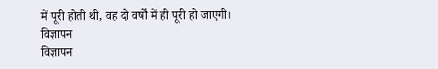में पूरी होती थी, वह दो वर्षों में ही पूरी हो जाएगी।
विज्ञापन
विज्ञापन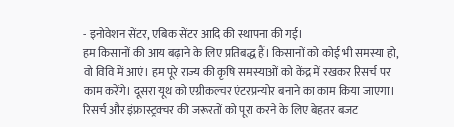- इनोवेशन सेंटर, एबिक सेंटर आदि की स्थापना की गई।
हम किसानों की आय बढ़ाने के लिए प्रतिबद्ध हैं। किसानों को कोई भी समस्या हो, वो विवि में आएं। हम पूरे राज्य की कृषि समस्याओं को केंद्र में रखकर रिसर्च पर काम करेंगे। दूसरा यूथ को एग्रीकल्चर एंटरप्रन्योर बनाने का काम किया जाएगा। रिसर्च और इंफ्रास्ट्रक्चर की जरूरतों को पूरा करने के लिए बेहतर बजट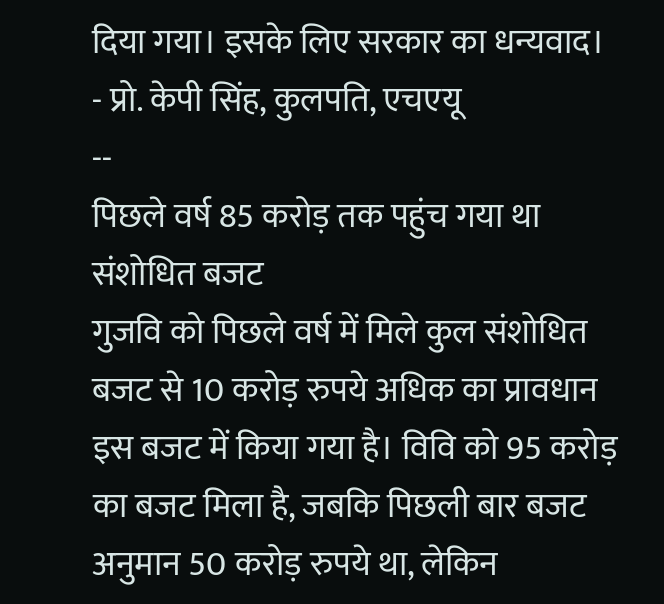दिया गया। इसके लिए सरकार का धन्यवाद।
- प्रो. केपी सिंह, कुलपति, एचएयू
--
पिछले वर्ष 85 करोड़ तक पहुंच गया था संशोधित बजट
गुजवि को पिछले वर्ष में मिले कुल संशोधित बजट से 10 करोड़ रुपये अधिक का प्रावधान इस बजट में किया गया है। विवि को 95 करोड़ का बजट मिला है, जबकि पिछली बार बजट अनुमान 50 करोड़ रुपये था, लेकिन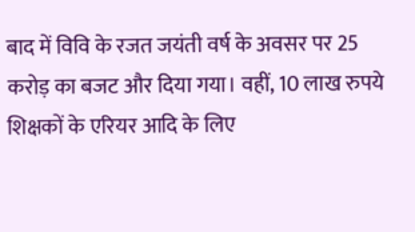बाद में विवि के रजत जयंती वर्ष के अवसर पर 25 करोड़ का बजट और दिया गया। वहीं, 10 लाख रुपये शिक्षकों के एरियर आदि के लिए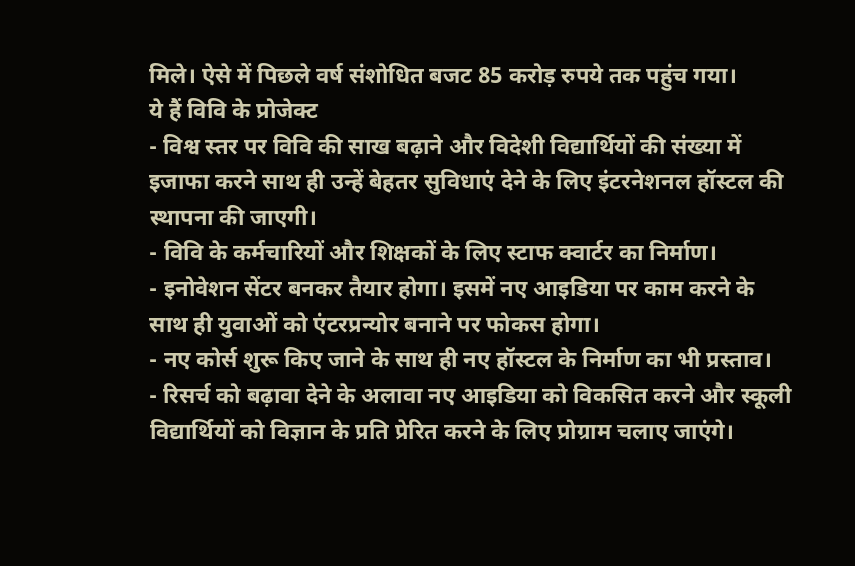मिले। ऐसे में पिछले वर्ष संशोधित बजट 85 करोड़ रुपये तक पहुंच गया।
ये हैं विवि के प्रोजेक्ट
- विश्व स्तर पर विवि की साख बढ़ाने और विदेशी विद्यार्थियों की संख्या में इजाफा करने साथ ही उन्हें बेहतर सुविधाएं देने के लिए इंटरनेशनल हॉस्टल की स्थापना की जाएगी।
- विवि के कर्मचारियों और शिक्षकों के लिए स्टाफ क्वार्टर का निर्माण।
- इनोवेशन सेंटर बनकर तैयार होगा। इसमें नए आइडिया पर काम करने के साथ ही युवाओं को एंटरप्रन्योर बनाने पर फोकस होगा।
- नए कोर्स शुरू किए जाने के साथ ही नए हॉस्टल के निर्माण का भी प्रस्ताव।
- रिसर्च को बढ़ावा देने के अलावा नए आइडिया को विकसित करने और स्कूली विद्यार्थियों को विज्ञान के प्रति प्रेरित करने के लिए प्रोग्राम चलाए जाएंगे।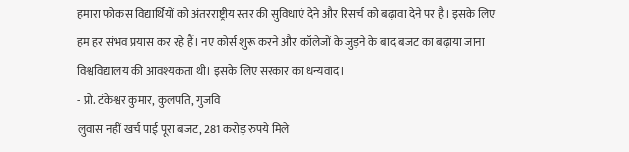हमारा फोकस विद्यार्थियों को अंतरराष्ट्रीय स्तर की सुविधाएं देने और रिसर्च को बढ़ावा देने पर है। इसके लिए हम हर संभव प्रयास कर रहे हैं। नए कोर्स शुरू करने और कॉलेजों के जुड़ने के बाद बजट का बढ़ाया जाना विश्वविद्यालय की आवश्यकता थी। इसके लिए सरकार का धन्यवाद।
- प्रो. टंकेश्वर कुमार, कुलपति, गुजवि
लुवास नहीं खर्च पाई पूरा बजट, 281 करोड़ रुपये मिले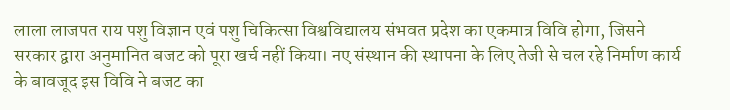लाला लाजपत राय पशु विज्ञान एवं पशु चिकित्सा विश्वविद्यालय संभवत प्रदेश का एकमात्र विवि होगा, जिसने सरकार द्वारा अनुमानित बजट को पूरा खर्च नहीं किया। नए संस्थान की स्थापना के लिए तेजी से चल रहे निर्माण कार्य के बावजूद इस विवि ने बजट का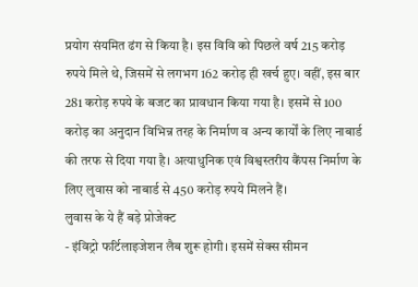प्रयोग संयमित ढंग से किया है। इस विवि को पिछले वर्ष 215 करोड़ रुपये मिले थे, जिसमें से लगभग 162 करोड़ ही खर्च हुए। वहीं, इस बार 281 करोड़ रुपये के बजट का प्रावधान किया गया है। इसमें से 100 करोड़ का अनुदान विभिन्न तरह के निर्माण व अन्य कार्यों के लिए नाबार्ड की तरफ से दिया गया है। अत्याधुनिक एवं विश्वस्तरीय कैंपस निर्माण के लिए लुवास को नाबार्ड से 450 करोड़ रुपये मिलने हैं।
लुवास के ये हैं बड़े प्रोजेक्ट
- इंविट्रो फर्टिलाइजेशन लैब शुरू होगी। इसमें सेक्स सीमन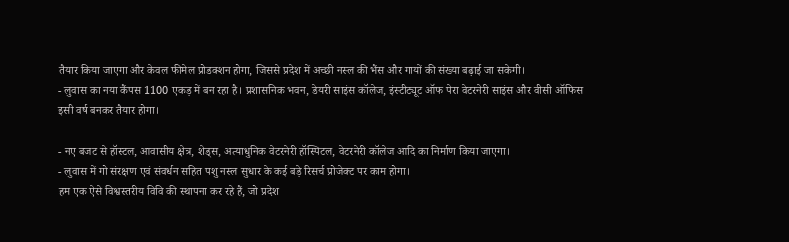तैयार किया जाएगा और केवल फीमेल प्रोडक्शन होगा, जिससे प्रदेश में अच्छी नस्ल की भैंस और गायों की संख्या बढ़ाई जा सकेगी।
- लुवास का नया कैंपस 1100 एकड़ में बन रहा है। प्रशासनिक भवन, डेयरी साइंस कॉलेज, इंस्टीट्यूट ऑफ पेरा वेटरनेरी साइंस और वीसी ऑफिस इसी वर्ष बनकर तैयार होगा।

- नए बजट से हॉस्टल, आवासीय क्षेत्र, शेड्स, अत्याधुनिक वेटरनेरी हॉस्पिटल, वेटरनेरी कॉलेज आदि का निर्माण किया जाएगा।
- लुवास में गो संरक्षण एवं संवर्धन सहित पशु नस्ल सुधार के कई बड़े रिसर्च प्रोजेक्ट पर काम होगा।
हम एक ऐसे विश्वस्तरीय विवि की स्थापना कर रहे हैं, जो प्रदेश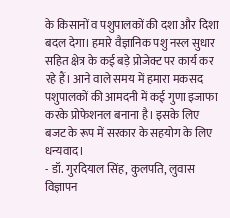के किसानों व पशुपालकों की दशा और दिशा बदल देगा। हमारे वैज्ञानिक पशु नस्ल सुधार सहित क्षेत्र के कई बड़े प्रोजेक्ट पर कार्य कर रहे हैं। आने वाले समय में हमारा मकसद पशुपालकों की आमदनी में कई गुणा इजाफा करके प्रोफेशनल बनाना है। इसके लिए बजट के रूप में सरकार के सहयोग के लिए धन्यवाद।
- डॉ. गुरदियाल सिंह, कुलपति, लुवास
विज्ञापन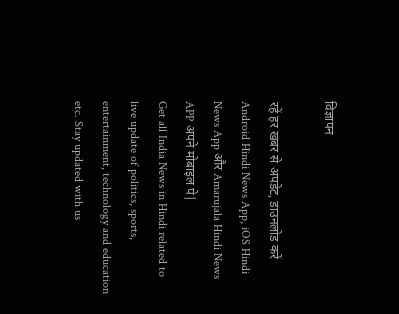विज्ञापन

रहें हर खबर से अपडेट, डाउनलोड करें Android Hindi News App, iOS Hindi News App और Amarujala Hindi News APP अपने मोबाइल पे|
Get all India News in Hindi related to live update of politics, sports, entertainment, technology and education etc. Stay updated with us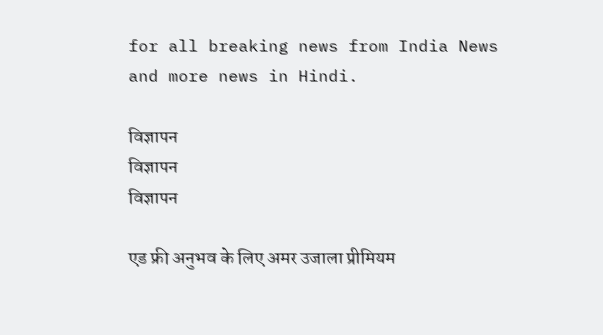for all breaking news from India News and more news in Hindi.

विज्ञापन
विज्ञापन
विज्ञापन

एड फ्री अनुभव के लिए अमर उजाला प्रीमियम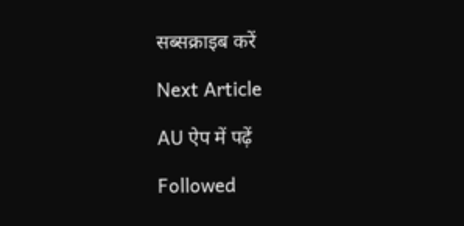सब्सक्राइब करें

Next Article

AU ऐप में पढ़ें

Followed